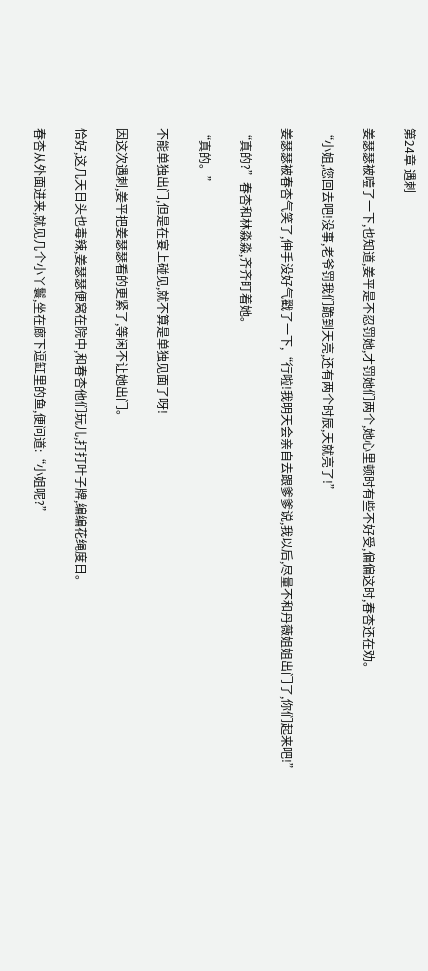第24章 遇刺

姜瑟瑟被噎了一下,也知道,姜平是不忍罚她,才罚她们两个,她心里顿时有些不好受,偏偏这时,春杏还在劝。

“小姐,您回去吧!没事,老爷罚我们跪到天亮,还有两个时辰,天就亮了!”

姜瑟瑟被春杏气笑了,伸手没好气戳了一下,“行啦!我明天会亲自去跟爹爹说,我以后,尽量不和丹薇姐姐出门了,你们起来吧!”

“真的?”春杏和林淼淼,齐齐盯着她。

“真的。”

不能单独出门,但是在宴上碰见,就不算是单独见面了呀!

因这次遇刺,姜平把姜瑟瑟看的更紧了,等闲不让她出门。

恰好,这几天日头也毒辣,姜瑟瑟便窝在院中,和春杏他们玩儿,打打叶子牌,编编花绳度日。

春杏从外面进来,就见几个小丫鬟,坐在廊下逗缸里的鱼,便问道:“小姐呢?”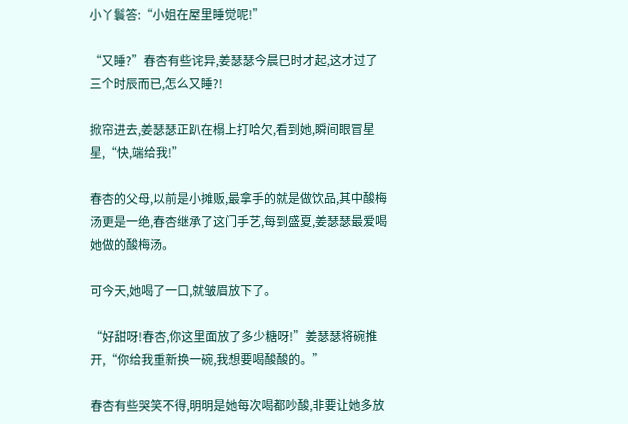小丫鬟答:“小姐在屋里睡觉呢!”

“又睡?”春杏有些诧异,姜瑟瑟今晨巳时才起,这才过了三个时辰而已,怎么又睡?!

掀帘进去,姜瑟瑟正趴在榻上打哈欠,看到她,瞬间眼冒星星,“快,端给我!”

春杏的父母,以前是小摊贩,最拿手的就是做饮品,其中酸梅汤更是一绝,春杏继承了这门手艺,每到盛夏,姜瑟瑟最爱喝她做的酸梅汤。

可今天,她喝了一口,就皱眉放下了。

“好甜呀!春杏,你这里面放了多少糖呀!”姜瑟瑟将碗推开,“你给我重新换一碗,我想要喝酸酸的。”

春杏有些哭笑不得,明明是她每次喝都吵酸,非要让她多放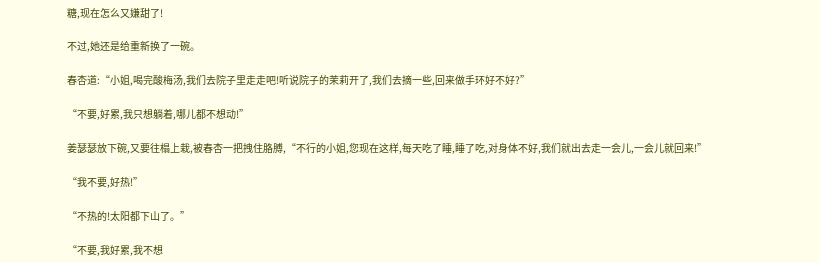糖,现在怎么又嫌甜了!

不过,她还是给重新换了一碗。

春杏道:“小姐,喝完酸梅汤,我们去院子里走走吧!听说院子的茉莉开了,我们去摘一些,回来做手环好不好?”

“不要,好累,我只想躺着,哪儿都不想动!”

姜瑟瑟放下碗,又要往榻上栽,被春杏一把拽住胳膊,“不行的小姐,您现在这样,每天吃了睡,睡了吃,对身体不好,我们就出去走一会儿,一会儿就回来!”

“我不要,好热!”

“不热的!太阳都下山了。”

“不要,我好累,我不想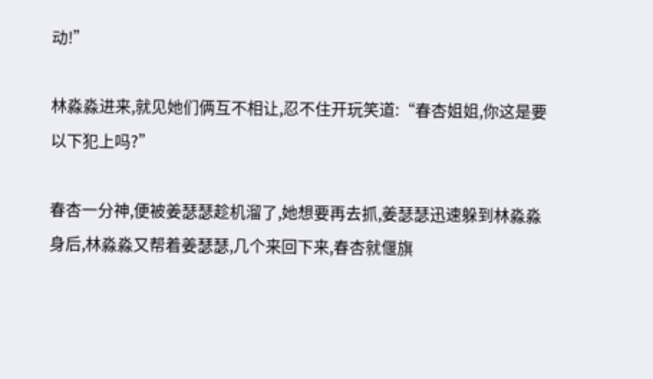动!”

林淼淼进来,就见她们俩互不相让,忍不住开玩笑道:“春杏姐姐,你这是要以下犯上吗?”

春杏一分神,便被姜瑟瑟趁机溜了,她想要再去抓,姜瑟瑟迅速躲到林淼淼身后,林淼淼又帮着姜瑟瑟,几个来回下来,春杏就偃旗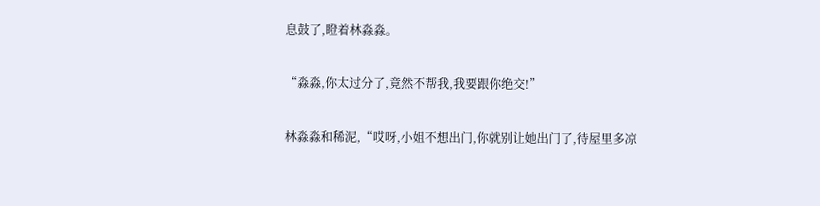息鼓了,瞪着林淼淼。

“淼淼,你太过分了,竟然不帮我,我要跟你绝交!”

林淼淼和稀泥,“哎呀,小姐不想出门,你就别让她出门了,待屋里多凉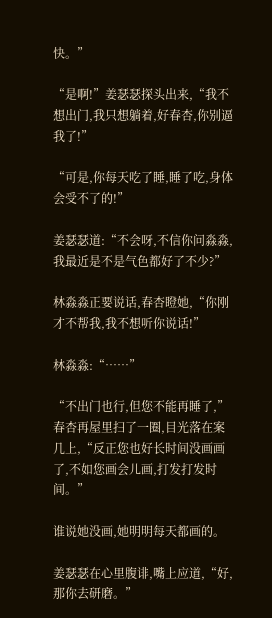快。”

“是啊!”姜瑟瑟探头出来,“我不想出门,我只想躺着,好春杏,你别逼我了!”

“可是,你每天吃了睡,睡了吃,身体会受不了的!”

姜瑟瑟道:“不会呀,不信你问淼淼,我最近是不是气色都好了不少?”

林淼淼正要说话,春杏瞪她,“你刚才不帮我,我不想听你说话!”

林淼淼:“……”

“不出门也行,但您不能再睡了,”春杏再屋里扫了一圈,目光落在案几上,“反正您也好长时间没画画了,不如您画会儿画,打发打发时间。”

谁说她没画,她明明每天都画的。

姜瑟瑟在心里腹诽,嘴上应道,“好,那你去研磨。”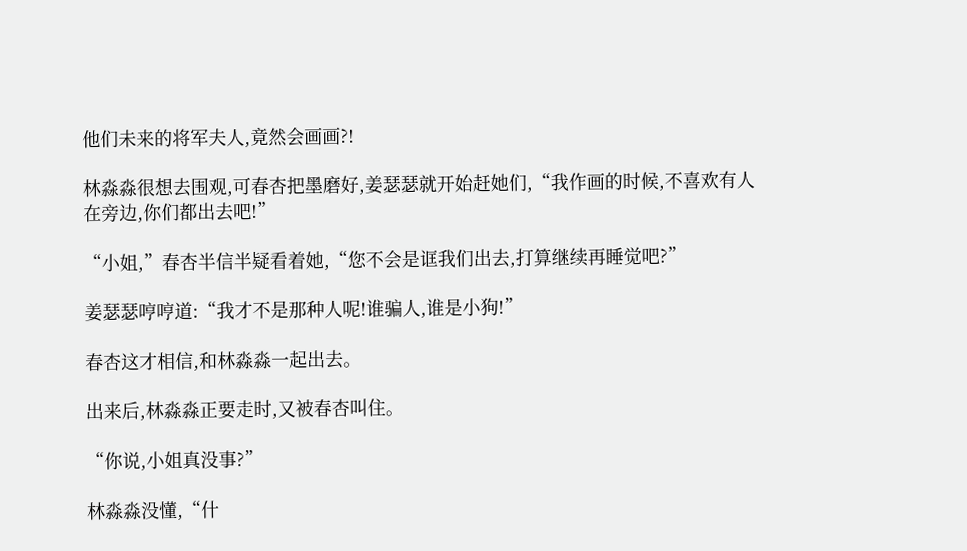他们未来的将军夫人,竟然会画画?!

林淼淼很想去围观,可春杏把墨磨好,姜瑟瑟就开始赶她们,“我作画的时候,不喜欢有人在旁边,你们都出去吧!”

“小姐,”春杏半信半疑看着她,“您不会是诓我们出去,打算继续再睡觉吧?”

姜瑟瑟哼哼道:“我才不是那种人呢!谁骗人,谁是小狗!”

春杏这才相信,和林淼淼一起出去。

出来后,林淼淼正要走时,又被春杏叫住。

“你说,小姐真没事?”

林淼淼没懂,“什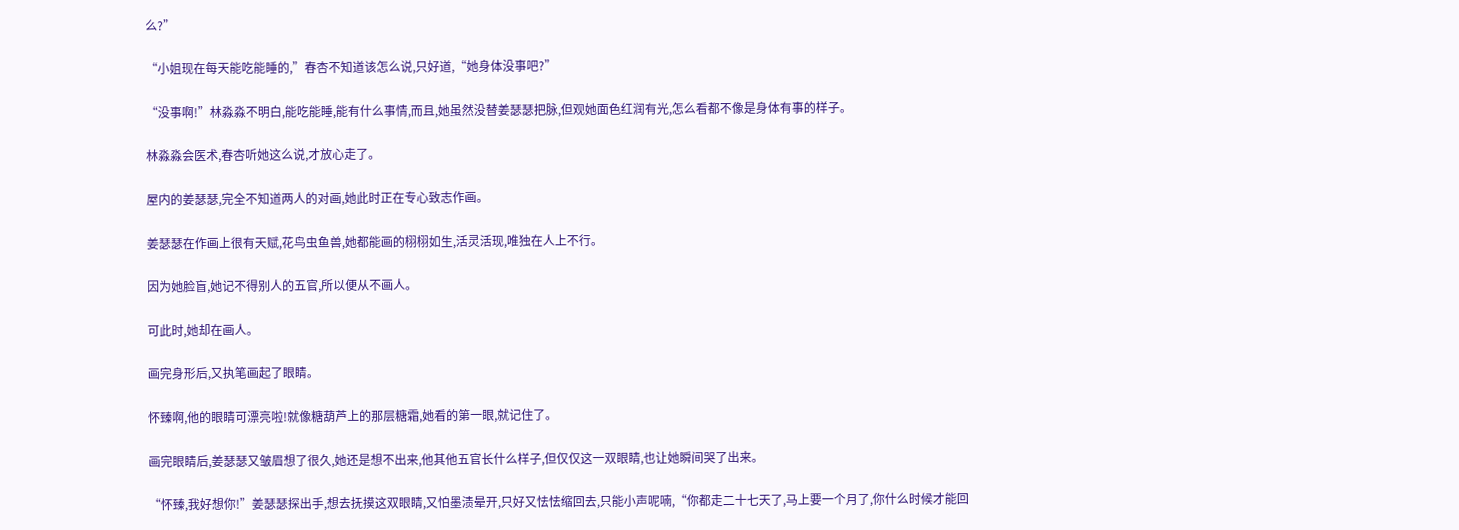么?”

“小姐现在每天能吃能睡的,”春杏不知道该怎么说,只好道,“她身体没事吧?”

“没事啊!”林淼淼不明白,能吃能睡,能有什么事情,而且,她虽然没替姜瑟瑟把脉,但观她面色红润有光,怎么看都不像是身体有事的样子。

林淼淼会医术,春杏听她这么说,才放心走了。

屋内的姜瑟瑟,完全不知道两人的对画,她此时正在专心致志作画。

姜瑟瑟在作画上很有天赋,花鸟虫鱼兽,她都能画的栩栩如生,活灵活现,唯独在人上不行。

因为她脸盲,她记不得别人的五官,所以便从不画人。

可此时,她却在画人。

画完身形后,又执笔画起了眼睛。

怀臻啊,他的眼睛可漂亮啦!就像糖葫芦上的那层糖霜,她看的第一眼,就记住了。

画完眼睛后,姜瑟瑟又皱眉想了很久,她还是想不出来,他其他五官长什么样子,但仅仅这一双眼睛,也让她瞬间哭了出来。

“怀臻,我好想你!”姜瑟瑟探出手,想去抚摸这双眼睛,又怕墨渍晕开,只好又怯怯缩回去,只能小声呢喃,“你都走二十七天了,马上要一个月了,你什么时候才能回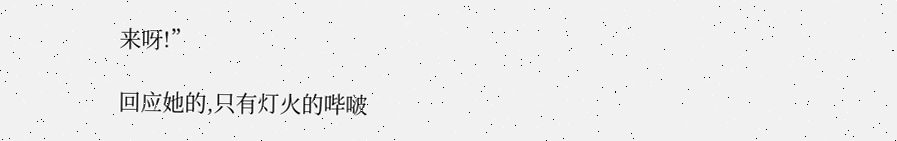来呀!”

回应她的,只有灯火的哔啵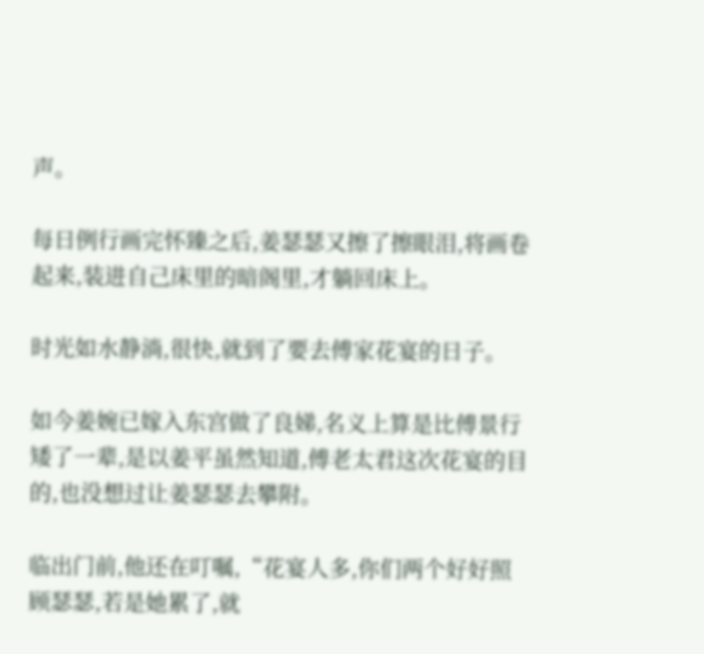声。

每日例行画完怀臻之后,姜瑟瑟又擦了擦眼泪,将画卷起来,装进自己床里的暗阁里,才躺回床上。

时光如水静淌,很快,就到了要去傅家花宴的日子。

如今姜婉已嫁入东宫做了良娣,名义上算是比傅景行矮了一辈,是以姜平虽然知道,傅老太君这次花宴的目的,也没想过让姜瑟瑟去攀附。

临出门前,他还在叮嘱,“花宴人多,你们两个好好照顾瑟瑟,若是她累了,就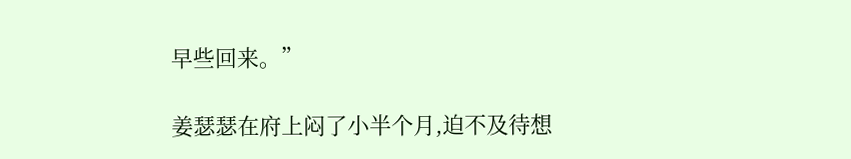早些回来。”

姜瑟瑟在府上闷了小半个月,迫不及待想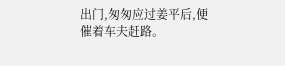出门,匆匆应过姜平后,便催着车夫赶路。